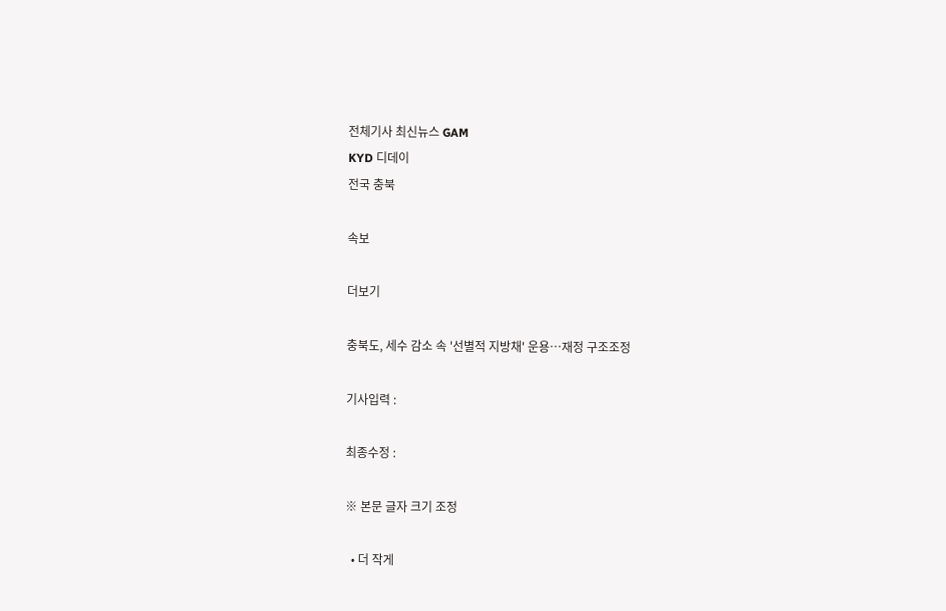전체기사 최신뉴스 GAM
KYD 디데이
전국 충북

속보

더보기

충북도, 세수 감소 속 '선별적 지방채' 운용…재정 구조조정

기사입력 :

최종수정 :

※ 본문 글자 크기 조정

  • 더 작게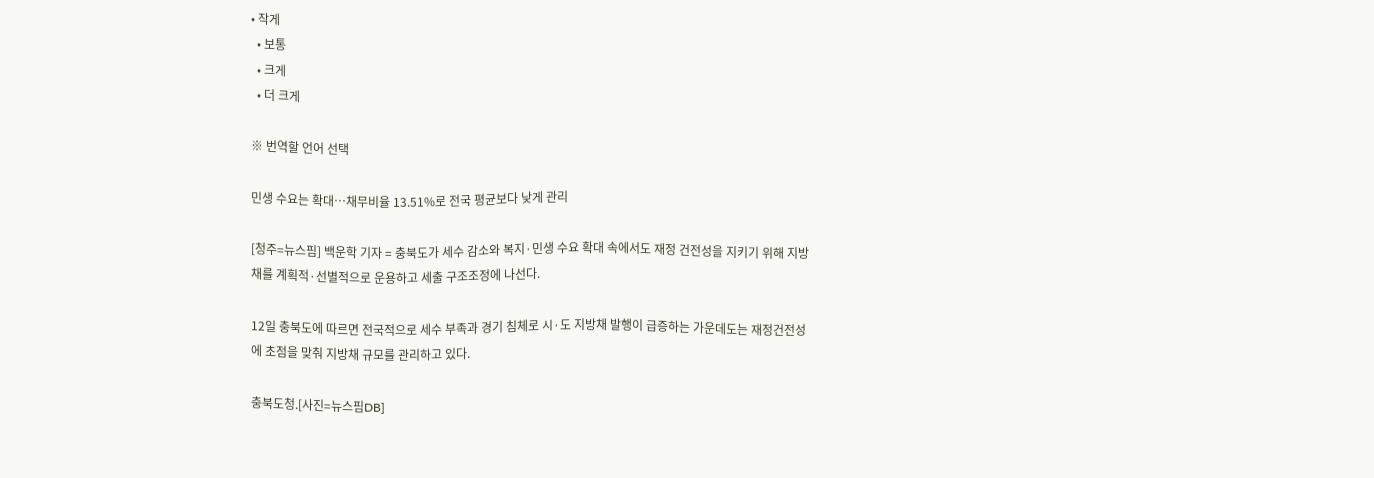• 작게
  • 보통
  • 크게
  • 더 크게

※ 번역할 언어 선택

민생 수요는 확대…채무비율 13.51%로 전국 평균보다 낮게 관리

[청주=뉴스핌] 백운학 기자 = 충북도가 세수 감소와 복지·민생 수요 확대 속에서도 재정 건전성을 지키기 위해 지방채를 계획적·선별적으로 운용하고 세출 구조조정에 나선다.

12일 충북도에 따르면 전국적으로 세수 부족과 경기 침체로 시·도 지방채 발행이 급증하는 가운데도는 재정건전성에 초점을 맞춰 지방채 규모를 관리하고 있다.

충북도청.[사진=뉴스핌DB]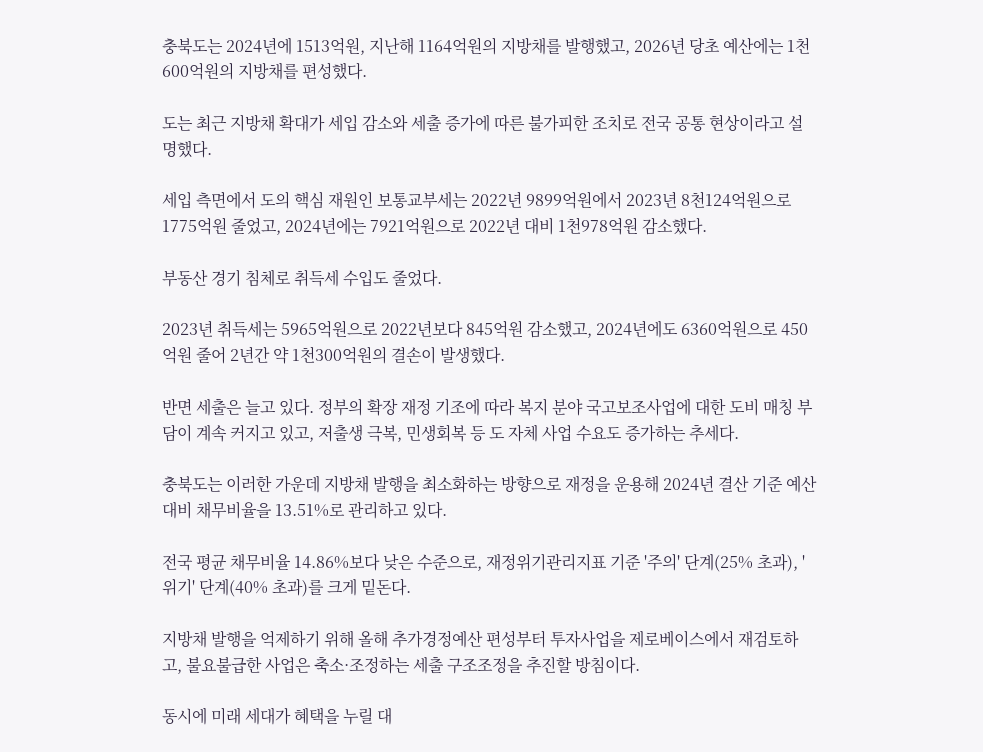충북도는 2024년에 1513억원, 지난해 1164억원의 지방채를 발행했고, 2026년 당초 예산에는 1천600억원의 지방채를 편성했다.

도는 최근 지방채 확대가 세입 감소와 세출 증가에 따른 불가피한 조치로 전국 공통 현상이라고 설명했다.

세입 측면에서 도의 핵심 재원인 보통교부세는 2022년 9899억원에서 2023년 8천124억원으로 1775억원 줄었고, 2024년에는 7921억원으로 2022년 대비 1천978억원 감소했다.

부동산 경기 침체로 취득세 수입도 줄었다.

2023년 취득세는 5965억원으로 2022년보다 845억원 감소했고, 2024년에도 6360억원으로 450억원 줄어 2년간 약 1천300억원의 결손이 발생했다.

반면 세출은 늘고 있다. 정부의 확장 재정 기조에 따라 복지 분야 국고보조사업에 대한 도비 매칭 부담이 계속 커지고 있고, 저출생 극복, 민생회복 등 도 자체 사업 수요도 증가하는 추세다.

충북도는 이러한 가운데 지방채 발행을 최소화하는 방향으로 재정을 운용해 2024년 결산 기준 예산 대비 채무비율을 13.51%로 관리하고 있다.

전국 평균 채무비율 14.86%보다 낮은 수준으로, 재정위기관리지표 기준 '주의' 단계(25% 초과), '위기' 단계(40% 초과)를 크게 밑돈다.

지방채 발행을 억제하기 위해 올해 추가경정예산 편성부터 투자사업을 제로베이스에서 재검토하고, 불요불급한 사업은 축소·조정하는 세출 구조조정을 추진할 방침이다.

동시에 미래 세대가 혜택을 누릴 대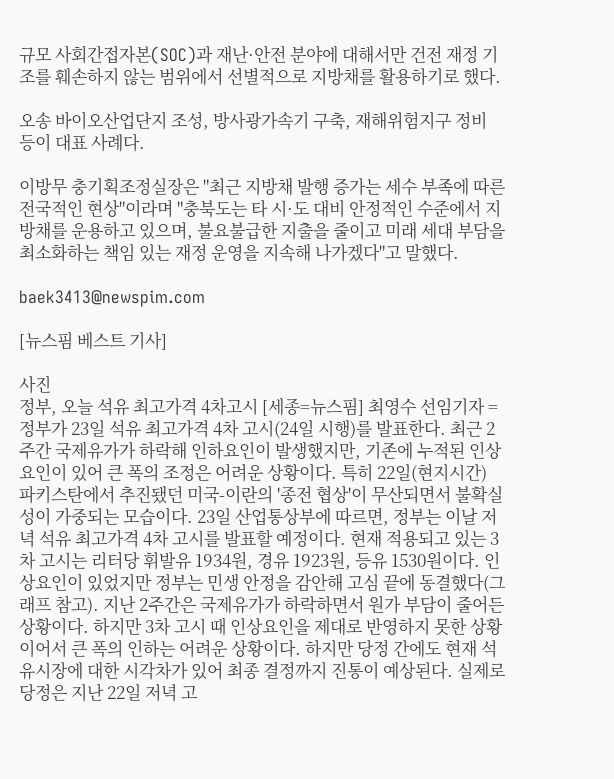규모 사회간접자본(SOC)과 재난·안전 분야에 대해서만 건전 재정 기조를 훼손하지 않는 범위에서 선별적으로 지방채를 활용하기로 했다.

오송 바이오산업단지 조성, 방사광가속기 구축, 재해위험지구 정비 등이 대표 사례다.

이방무 충기획조정실장은 "최근 지방채 발행 증가는 세수 부족에 따른 전국적인 현상"이라며 "충북도는 타 시·도 대비 안정적인 수준에서 지방채를 운용하고 있으며, 불요불급한 지출을 줄이고 미래 세대 부담을 최소화하는 책임 있는 재정 운영을 지속해 나가겠다"고 말했다.

baek3413@newspim.com

[뉴스핌 베스트 기사]

사진
정부, 오늘 석유 최고가격 4차고시 [세종=뉴스핌] 최영수 선임기자 = 정부가 23일 석유 최고가격 4차 고시(24일 시행)를 발표한다. 최근 2주간 국제유가가 하락해 인하요인이 발생했지만, 기존에 누적된 인상요인이 있어 큰 폭의 조정은 어려운 상황이다. 특히 22일(현지시간) 파키스탄에서 추진됐던 미국-이란의 '종전 협상'이 무산되면서 불확실성이 가중되는 모습이다. 23일 산업통상부에 따르면, 정부는 이날 저녁 석유 최고가격 4차 고시를 발표할 예정이다. 현재 적용되고 있는 3차 고시는 리터당 휘발유 1934원, 경유 1923원, 등유 1530원이다. 인상요인이 있었지만 정부는 민생 안정을 감안해 고심 끝에 동결했다(그래프 참고). 지난 2주간은 국제유가가 하락하면서 원가 부담이 줄어든 상황이다. 하지만 3차 고시 때 인상요인을 제대로 반영하지 못한 상황이어서 큰 폭의 인하는 어려운 상황이다. 하지만 당정 간에도 현재 석유시장에 대한 시각차가 있어 최종 결정까지 진통이 예상된다. 실제로 당정은 지난 22일 저녁 고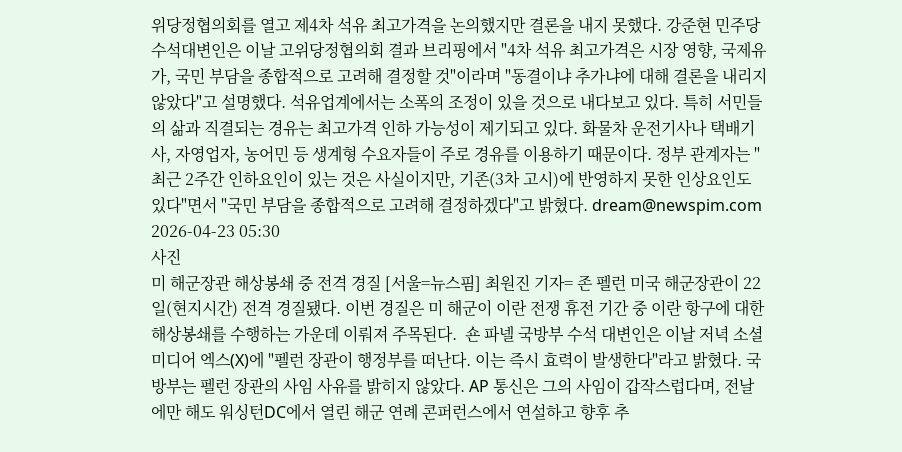위당정협의회를 열고 제4차 석유 최고가격을 논의했지만 결론을 내지 못했다. 강준현 민주당 수석대변인은 이날 고위당정협의회 결과 브리핑에서 "4차 석유 최고가격은 시장 영향, 국제유가, 국민 부담을 종합적으로 고려해 결정할 것"이라며 "동결이냐 추가냐에 대해 결론을 내리지 않았다"고 설명했다. 석유업계에서는 소폭의 조정이 있을 것으로 내다보고 있다. 특히 서민들의 삶과 직결되는 경유는 최고가격 인하 가능성이 제기되고 있다. 화물차 운전기사나 택배기사, 자영업자, 농어민 등 생계형 수요자들이 주로 경유를 이용하기 때문이다. 정부 관계자는 "최근 2주간 인하요인이 있는 것은 사실이지만, 기존(3차 고시)에 반영하지 못한 인상요인도 있다"면서 "국민 부담을 종합적으로 고려해 결정하겠다"고 밝혔다. dream@newspim.com 2026-04-23 05:30
사진
미 해군장관 해상봉쇄 중 전격 경질 [서울=뉴스핌] 최원진 기자= 존 펠런 미국 해군장관이 22일(현지시간) 전격 경질됐다. 이번 경질은 미 해군이 이란 전쟁 휴전 기간 중 이란 항구에 대한 해상봉쇄를 수행하는 가운데 이뤄져 주목된다.  숀 파넬 국방부 수석 대변인은 이날 저녁 소셜미디어 엑스(X)에 "펠런 장관이 행정부를 떠난다. 이는 즉시 효력이 발생한다"라고 밝혔다. 국방부는 펠런 장관의 사임 사유를 밝히지 않았다. AP 통신은 그의 사임이 갑작스럽다며, 전날에만 해도 워싱턴DC에서 열린 해군 연례 콘퍼런스에서 연설하고 향후 추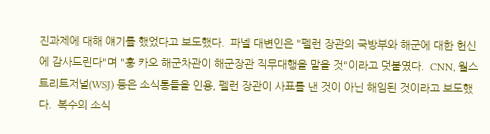진과제에 대해 얘기를 했었다고 보도했다.  파넬 대변인은 "펠런 장관의 국방부와 해군에 대한 헌신에 감사드린다"며 "훙 카오 해군차관이 해군장관 직무대행을 맡을 것"이라고 덧붙였다.  CNN, 월스트리트저널(WSJ) 등은 소식통들을 인용, 펠런 장관이 사표를 낸 것이 아닌 해임된 것이라고 보도했다.  복수의 소식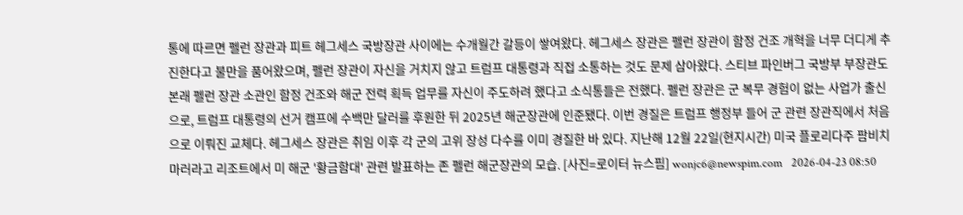통에 따르면 펠런 장관과 피트 헤그세스 국방장관 사이에는 수개월간 갈등이 쌓여왔다. 헤그세스 장관은 펠런 장관이 함정 건조 개혁을 너무 더디게 추진한다고 불만을 품어왔으며, 펠런 장관이 자신을 거치지 않고 트럼프 대통령과 직접 소통하는 것도 문제 삼아왔다. 스티브 파인버그 국방부 부장관도 본래 펠런 장관 소관인 함정 건조와 해군 전력 획득 업무를 자신이 주도하려 했다고 소식통들은 전했다. 펠런 장관은 군 복무 경험이 없는 사업가 출신으로, 트럼프 대통령의 선거 캠프에 수백만 달러를 후원한 뒤 2025년 해군장관에 인준됐다. 이번 경질은 트럼프 행정부 들어 군 관련 장관직에서 처음으로 이뤄진 교체다. 헤그세스 장관은 취임 이후 각 군의 고위 장성 다수를 이미 경질한 바 있다. 지난해 12월 22일(현지시간) 미국 플로리다주 팜비치 마러라고 리조트에서 미 해군 '황금함대' 관련 발표하는 존 펠런 해군장관의 모습. [사진=로이터 뉴스핌] wonjc6@newspim.com   2026-04-23 08:50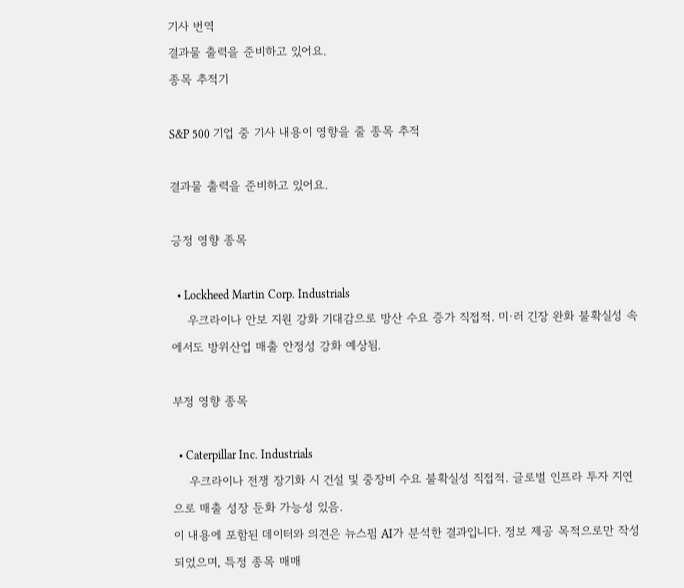기사 번역
결과물 출력을 준비하고 있어요.
종목 추적기

S&P 500 기업 중 기사 내용이 영향을 줄 종목 추적

결과물 출력을 준비하고 있어요.

긍정 영향 종목

  • Lockheed Martin Corp. Industrials
    우크라이나 안보 지원 강화 기대감으로 방산 수요 증가 직접적. 미·러 긴장 완화 불확실성 속에서도 방위산업 매출 안정성 강화 예상됨.

부정 영향 종목

  • Caterpillar Inc. Industrials
    우크라이나 전쟁 장기화 시 건설 및 중장비 수요 불확실성 직접적. 글로벌 인프라 투자 지연으로 매출 성장 둔화 가능성 있음.
이 내용에 포함된 데이터와 의견은 뉴스핌 AI가 분석한 결과입니다. 정보 제공 목적으로만 작성되었으며, 특정 종목 매매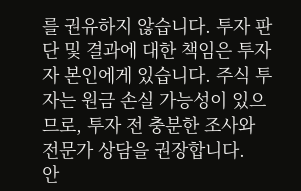를 권유하지 않습니다. 투자 판단 및 결과에 대한 책임은 투자자 본인에게 있습니다. 주식 투자는 원금 손실 가능성이 있으므로, 투자 전 충분한 조사와 전문가 상담을 권장합니다.
안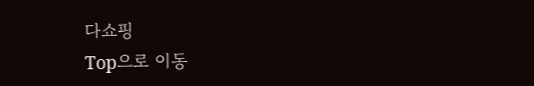다쇼핑
Top으로 이동